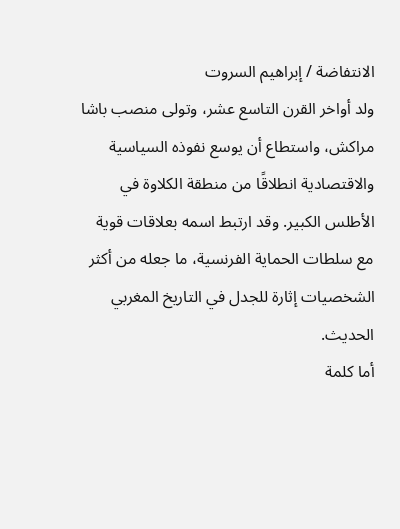الانتفاضة / إبراهيم السروت
ولد أواخر القرن التاسع عشر، وتولى منصب باشا مراكش، واستطاع أن يوسع نفوذه السياسية والاقتصادية انطلاقًا من منطقة الكلاوة في الأطلس الكبير. وقد ارتبط اسمه بعلاقات قوية مع سلطات الحماية الفرنسية، ما جعله من أكثر الشخصيات إثارة للجدل في التاريخ المغربي الحديث.
أما كلمة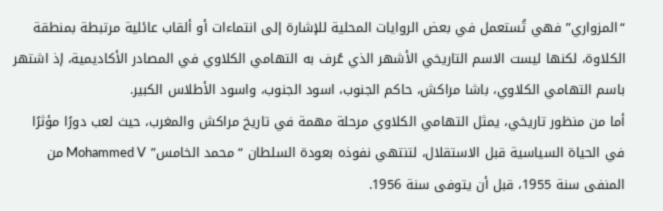“المزواري” فهي تُستعمل في بعض الروايات المحلية للإشارة إلى انتماءات أو ألقاب عائلية مرتبطة بمنطقة الكلاوة، لكنها ليست الاسم التاريخي الأشهر الذي عُرف به التهامي الكلاوي في المصادر الأكاديمية، إذ اشتهر باسم التهامي الكلاوي، باشا مراكش، حاكم الجنوب، اسود الجنوب، واسود الأطلاس الكبير.
أما من منظور تاريخي، يمثل التهامي الكلاوي مرحلة مهمة في تاريخ مراكش والمغرب، حيث لعب دورًا مؤثرًا في الحياة السياسية قبل الاستقلال، لتنتهي نفوذه بعودة السلطان “محمد الخامس” Mohammed V من المنفى سنة 1955، قبل أن يتوفى سنة 1956.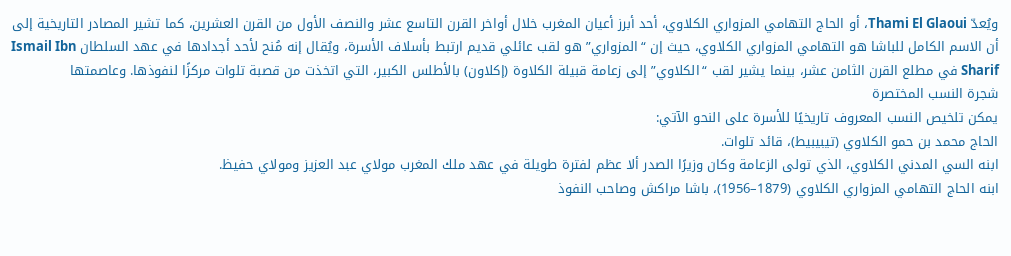ويُعدّ Thami El Glaoui، أو الحاج التهامي المزواري الكلاوي، أحد أبرز أعيان المغرب خلال أواخر القرن التاسع عشر والنصف الأول من القرن العشرين، كما تشير المصادر التاريخية إلى أن الاسم الكامل للباشا هو التهامي المزواري الكلاوي، حيث إن “المزواري” هو لقب عائلي قديم ارتبط بأسلاف الأسرة، ويُقال إنه مُنح لأحد أجدادها في عهد السلطان Ismail Ibn Sharif في مطلع القرن الثامن عشر، بينما يشير لقب “الكلاوي” إلى زعامة قبيلة الكلاوة (إكلاون) بالأطلس الكبير، التي اتخذت من قصبة تلوات مركزًا لنفوذها. وعاصمتها
شجرة النسب المختصرة
يمكن تلخيص النسب المعروف تاريخيًا للأسرة على النحو الآتي:
الحاج محمد بن حمو الكلاوي (تيبيبيط)، قائد تلوات.
ابنه السي المدني الكلاوي، الذي تولى الزعامة وكان وزيرًا الصدر ألا عظم لفترة طويلة في عهد ملك المغرب مولاي عبد العزيز ومولاي حفيظ.
ابنه الحاج التهامي المزواري الكلاوي (1879–1956)، باشا مراكش وصاحب النفوذ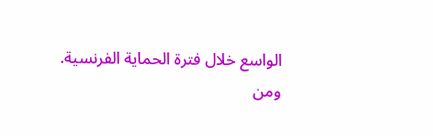الواسع خلال فترة الحماية الفرنسية.
ومن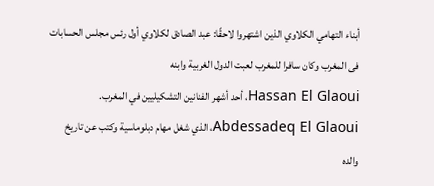أبناء التهامي الكلاوي الذين اشتهروا لاحقًا: عبد الصادق لكلاوي أول رئس مجلس الحسابات فى المغرب وكان سافرا للمغرب لعبت الدول الغربية وابنه
Hassan El Glaoui، أحد أشهر الفنانين التشكيليين في المغرب.
Abdessadeq El Glaoui، الذي شغل مهام دبلوماسية وكتب عن تاريخ والده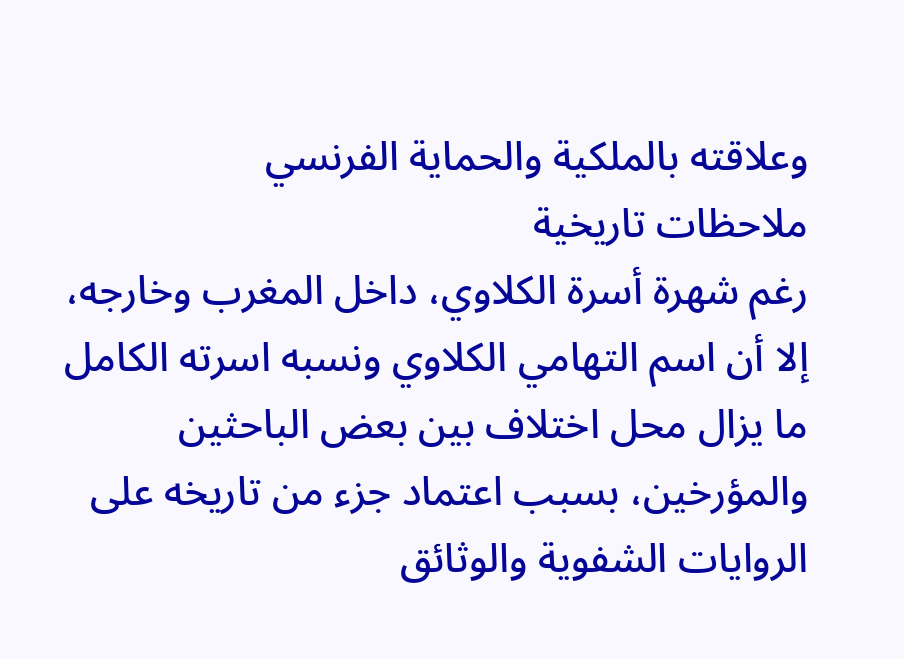وعلاقته بالملكية والحماية الفرنسي
ملاحظات تاريخية
رغم شهرة أسرة الكلاوي، داخل المغرب وخارجه، إلا أن اسم التهامي الكلاوي ونسبه اسرته الكامل ما يزال محل اختلاف بين بعض الباحثين والمؤرخين، بسبب اعتماد جزء من تاريخه على الروايات الشفوية والوثائق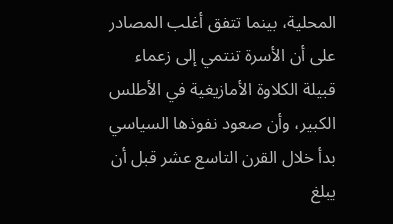المحلية، بينما تتفق أغلب المصادر على أن الأسرة تنتمي إلى زعماء قبيلة الكلاوة الأمازيغية في الأطلس الكبير، وأن صعود نفوذها السياسي بدأ خلال القرن التاسع عشر قبل أن يبلغ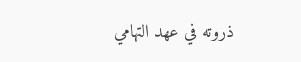ذروته في عهد التهامي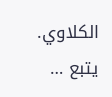الكلاوي.
يتبع …